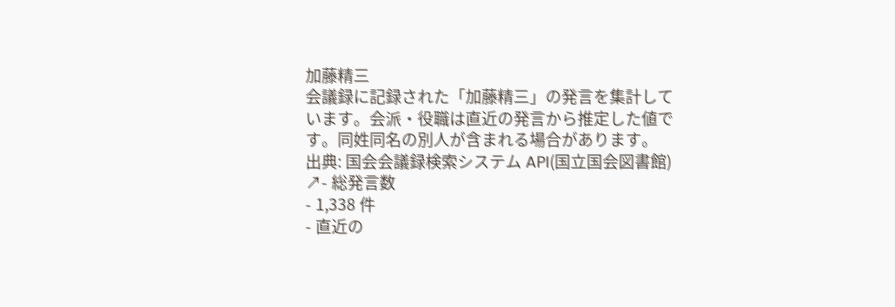加藤精三
会議録に記録された「加藤精三」の発言を集計しています。会派・役職は直近の発言から推定した値です。同姓同名の別人が含まれる場合があります。
出典: 国会会議録検索システム API(国立国会図書館) ↗- 総発言数
- 1,338 件
- 直近の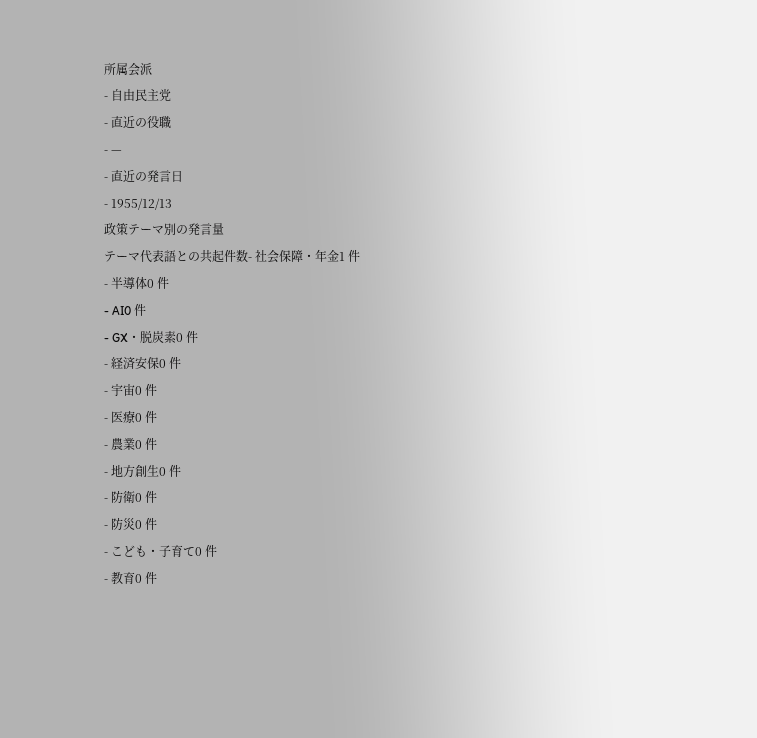所属会派
- 自由民主党
- 直近の役職
- —
- 直近の発言日
- 1955/12/13
政策テーマ別の発言量
テーマ代表語との共起件数- 社会保障・年金1 件
- 半導体0 件
- AI0 件
- GX・脱炭素0 件
- 経済安保0 件
- 宇宙0 件
- 医療0 件
- 農業0 件
- 地方創生0 件
- 防衛0 件
- 防災0 件
- こども・子育て0 件
- 教育0 件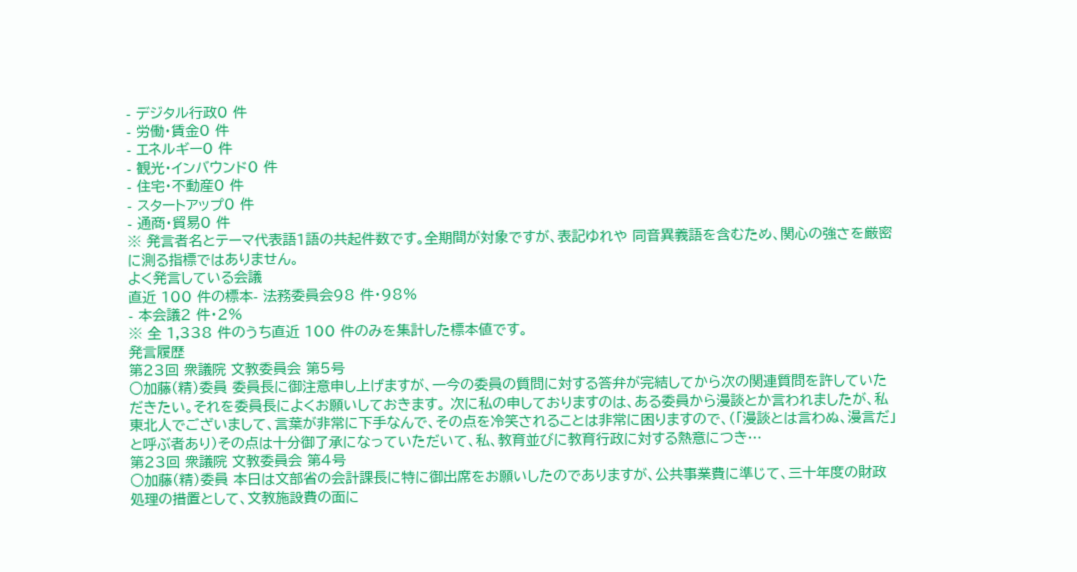- デジタル行政0 件
- 労働・賃金0 件
- エネルギー0 件
- 観光・インバウンド0 件
- 住宅・不動産0 件
- スタートアップ0 件
- 通商・貿易0 件
※ 発言者名とテーマ代表語1語の共起件数です。全期間が対象ですが、表記ゆれや 同音異義語を含むため、関心の強さを厳密に測る指標ではありません。
よく発言している会議
直近 100 件の標本- 法務委員会98 件・98%
- 本会議2 件・2%
※ 全 1,338 件のうち直近 100 件のみを集計した標本値です。
発言履歴
第23回 衆議院 文教委員会 第5号
○加藤(精)委員 委員長に御注意申し上げますが、一今の委員の質問に対する答弁が完結してから次の関連質問を許していただきたい。それを委員長によくお願いしておきます。 次に私の申しておりますのは、ある委員から漫談とか言われましたが、私東北人でございまして、言葉が非常に下手なんで、その点を冷笑されることは非常に困りますので、(「漫談とは言わぬ、漫言だ」と呼ぶ者あり)その点は十分御了承になっていただいて、私、教育並びに教育行政に対する熱意につき…
第23回 衆議院 文教委員会 第4号
○加藤(精)委員 本日は文部省の会計課長に特に御出席をお願いしたのでありますが、公共事業費に準じて、三十年度の財政処理の措置として、文教施設費の面に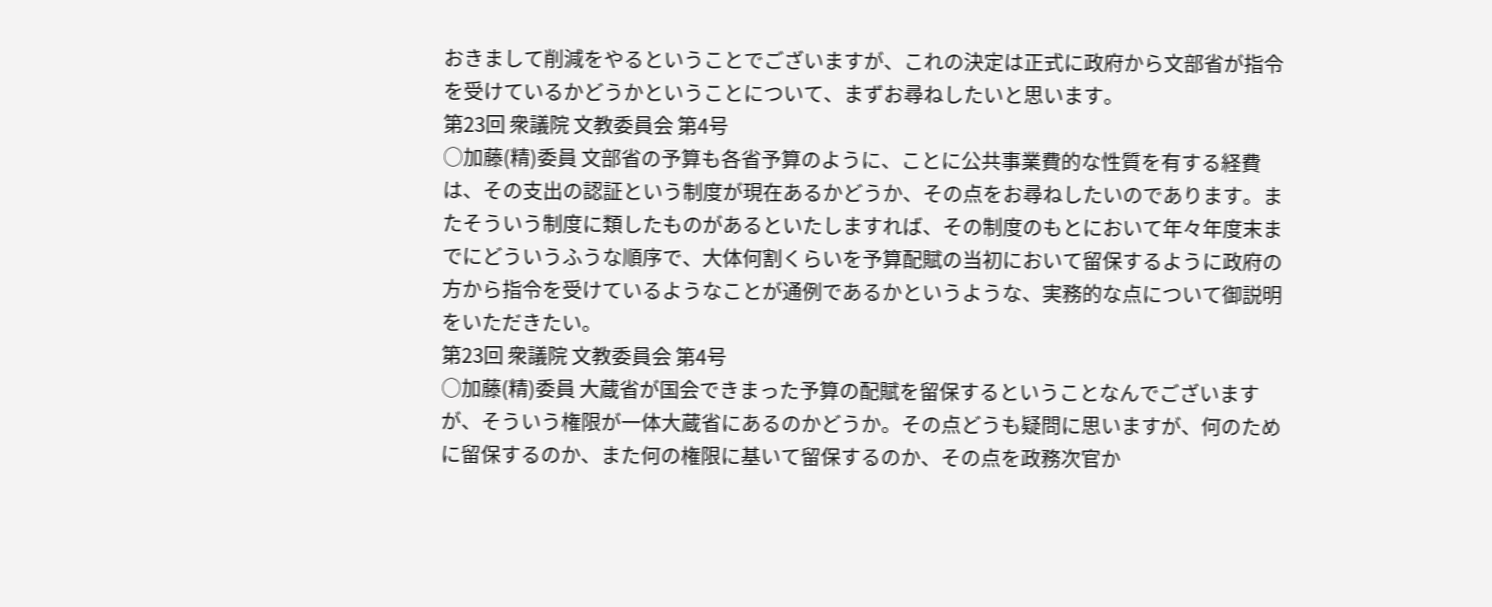おきまして削減をやるということでございますが、これの決定は正式に政府から文部省が指令を受けているかどうかということについて、まずお尋ねしたいと思います。
第23回 衆議院 文教委員会 第4号
○加藤(精)委員 文部省の予算も各省予算のように、ことに公共事業費的な性質を有する経費は、その支出の認証という制度が現在あるかどうか、その点をお尋ねしたいのであります。またそういう制度に類したものがあるといたしますれば、その制度のもとにおいて年々年度末までにどういうふうな順序で、大体何割くらいを予算配賦の当初において留保するように政府の方から指令を受けているようなことが通例であるかというような、実務的な点について御説明をいただきたい。
第23回 衆議院 文教委員会 第4号
○加藤(精)委員 大蔵省が国会できまった予算の配賦を留保するということなんでございますが、そういう権限が一体大蔵省にあるのかどうか。その点どうも疑問に思いますが、何のために留保するのか、また何の権限に基いて留保するのか、その点を政務次官か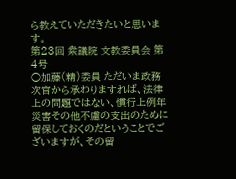ら教えていただきたいと思います。
第23回 衆議院 文教委員会 第4号
○加藤(精)委員 ただいま政務次官から承わりますれば、法律上の問題ではない、慣行上例年災害その他不慮の支出のために留保しておくのだということでございますが、その留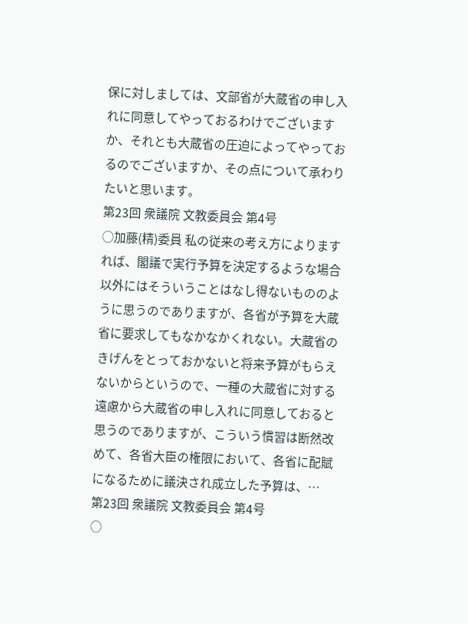保に対しましては、文部省が大蔵省の申し入れに同意してやっておるわけでございますか、それとも大蔵省の圧迫によってやっておるのでございますか、その点について承わりたいと思います。
第23回 衆議院 文教委員会 第4号
○加藤(精)委員 私の従来の考え方によりますれば、閣議で実行予算を決定するような場合以外にはそういうことはなし得ないもののように思うのでありますが、各省が予算を大蔵省に要求してもなかなかくれない。大蔵省のきげんをとっておかないと将来予算がもらえないからというので、一種の大蔵省に対する遠慮から大蔵省の申し入れに同意しておると思うのでありますが、こういう慣習は断然改めて、各省大臣の権限において、各省に配賦になるために議決され成立した予算は、…
第23回 衆議院 文教委員会 第4号
○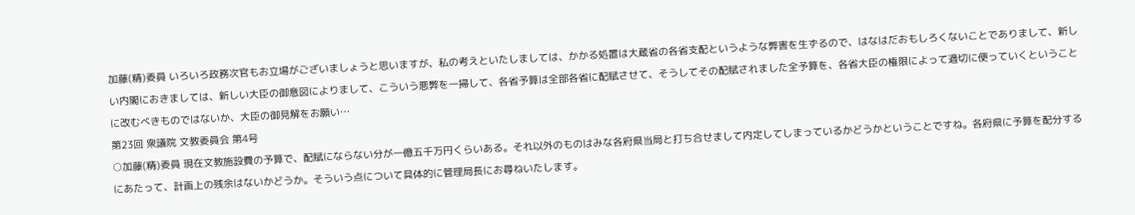加藤(精)委員 いろいろ政務次官もお立場がございましょうと思いますが、私の考えといたしましては、かかる処置は大蔵省の各省支配というような弊害を生ずるので、はなはだおもしろくないことでありまして、新しい内閣におきましては、新しい大臣の御意図によりまして、こういう悪弊を一掃して、各省予算は全部各省に配賦させて、そうしてその配賦されました全予算を、各省大臣の権限によって適切に便っていくということに改むべきものではないか、大臣の御見解をお願い…
第23回 衆議院 文教委員会 第4号
○加藤(精)委員 現在文教施設費の予算で、配賦にならない分が一億五千万円くらいある。それ以外のものはみな各府県当局と打ち合せまして内定してしまっているかどうかということですね。各府県に予算を配分するにあたって、計画上の残余はないかどうか。そういう点について具体的に管理局長にお尋ねいたします。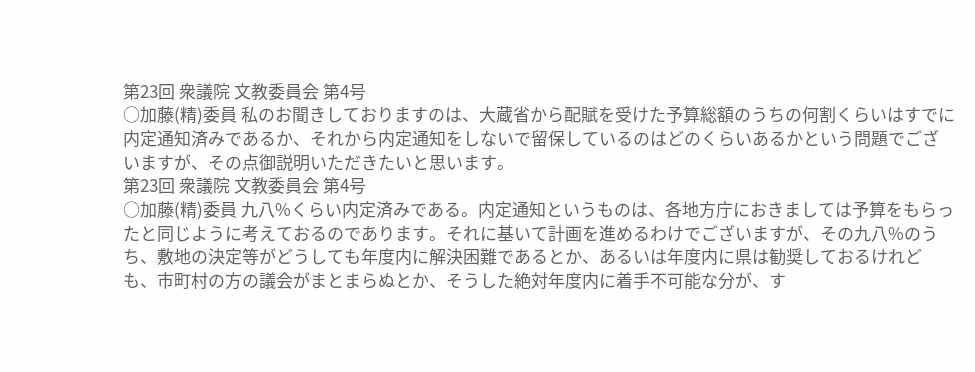第23回 衆議院 文教委員会 第4号
○加藤(精)委員 私のお聞きしておりますのは、大蔵省から配賦を受けた予算総額のうちの何割くらいはすでに内定通知済みであるか、それから内定通知をしないで留保しているのはどのくらいあるかという問題でございますが、その点御説明いただきたいと思います。
第23回 衆議院 文教委員会 第4号
○加藤(精)委員 九八%くらい内定済みである。内定通知というものは、各地方庁におきましては予算をもらったと同じように考えておるのであります。それに基いて計画を進めるわけでございますが、その九八%のうち、敷地の決定等がどうしても年度内に解決困難であるとか、あるいは年度内に県は勧奨しておるけれども、市町村の方の議会がまとまらぬとか、そうした絶対年度内に着手不可能な分が、す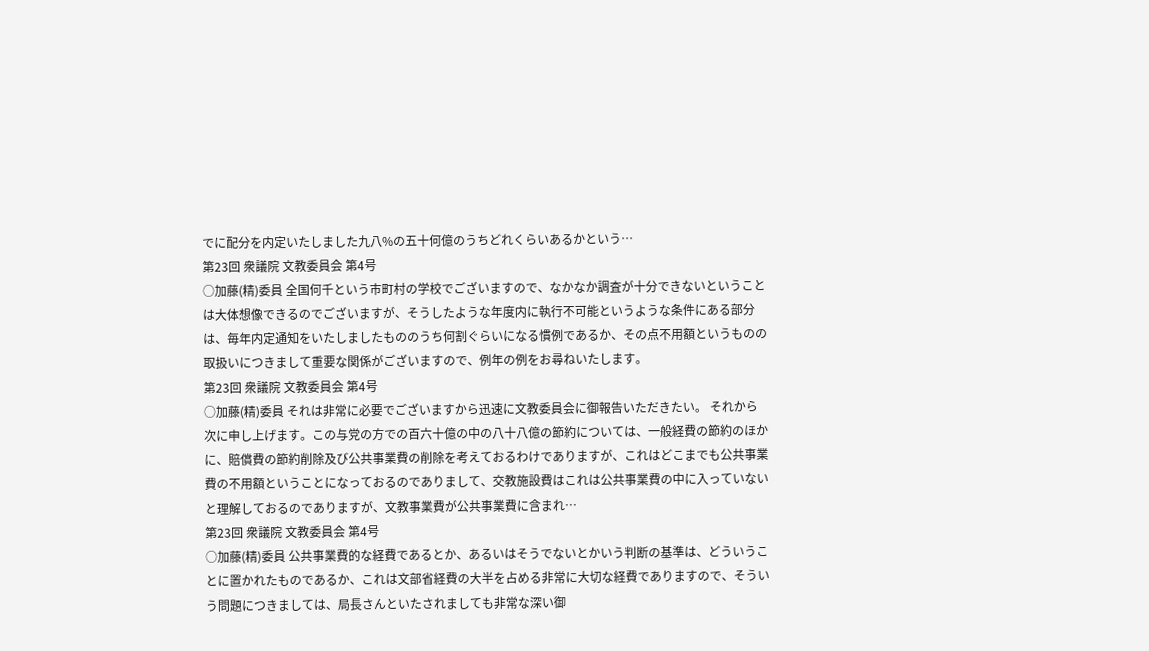でに配分を内定いたしました九八%の五十何億のうちどれくらいあるかという…
第23回 衆議院 文教委員会 第4号
○加藤(精)委員 全国何千という市町村の学校でございますので、なかなか調査が十分できないということは大体想像できるのでございますが、そうしたような年度内に執行不可能というような条件にある部分は、毎年内定通知をいたしましたもののうち何割ぐらいになる慣例であるか、その点不用額というものの取扱いにつきまして重要な関係がございますので、例年の例をお尋ねいたします。
第23回 衆議院 文教委員会 第4号
○加藤(精)委員 それは非常に必要でございますから迅速に文教委員会に御報告いただきたい。 それから次に申し上げます。この与党の方での百六十億の中の八十八億の節約については、一般経費の節約のほかに、賠償費の節約削除及び公共事業費の削除を考えておるわけでありますが、これはどこまでも公共事業費の不用額ということになっておるのでありまして、交教施設費はこれは公共事業費の中に入っていないと理解しておるのでありますが、文教事業費が公共事業費に含まれ…
第23回 衆議院 文教委員会 第4号
○加藤(精)委員 公共事業費的な経費であるとか、あるいはそうでないとかいう判断の基準は、どういうことに置かれたものであるか、これは文部省経費の大半を占める非常に大切な経費でありますので、そういう問題につきましては、局長さんといたされましても非常な深い御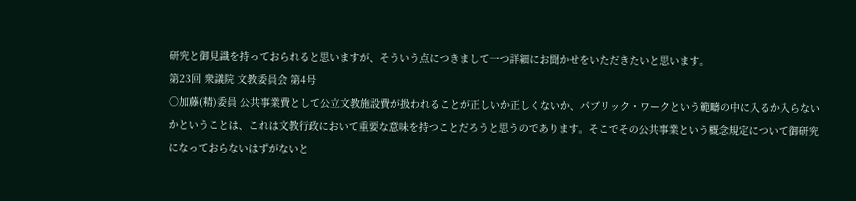研究と御見識を持っておられると思いますが、そういう点につきまして一つ詳細にお聞かせをいただきたいと思います。
第23回 衆議院 文教委員会 第4号
○加藤(精)委員 公共事業費として公立文教施設費が扱われることが正しいか正しくないか、パブリック・ワークという範疇の中に入るか入らないかということは、これは文教行政において重要な意味を持つことだろうと思うのであります。そこでその公共事業という概念規定について御研究になっておらないはずがないと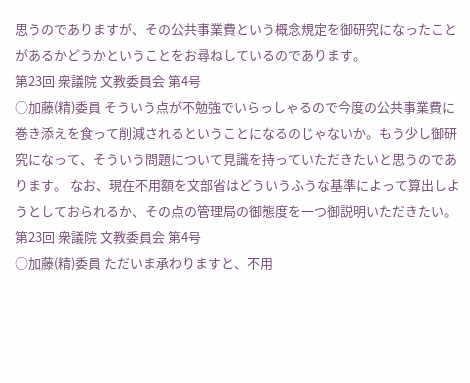思うのでありますが、その公共事業費という概念規定を御研究になったことがあるかどうかということをお尋ねしているのであります。
第23回 衆議院 文教委員会 第4号
○加藤(精)委員 そういう点が不勉強でいらっしゃるので今度の公共事業費に巻き添えを食って削減されるということになるのじゃないか。もう少し御研究になって、そういう問題について見識を持っていただきたいと思うのであります。 なお、現在不用額を文部省はどういうふうな基準によって算出しようとしておられるか、その点の管理局の御態度を一つ御説明いただきたい。
第23回 衆議院 文教委員会 第4号
○加藤(精)委員 ただいま承わりますと、不用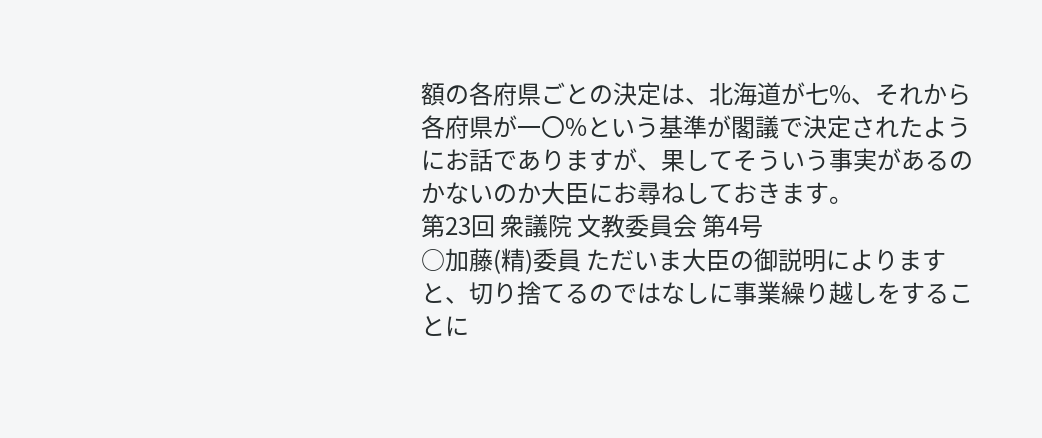額の各府県ごとの決定は、北海道が七%、それから各府県が一〇%という基準が閣議で決定されたようにお話でありますが、果してそういう事実があるのかないのか大臣にお尋ねしておきます。
第23回 衆議院 文教委員会 第4号
○加藤(精)委員 ただいま大臣の御説明によりますと、切り捨てるのではなしに事業繰り越しをすることに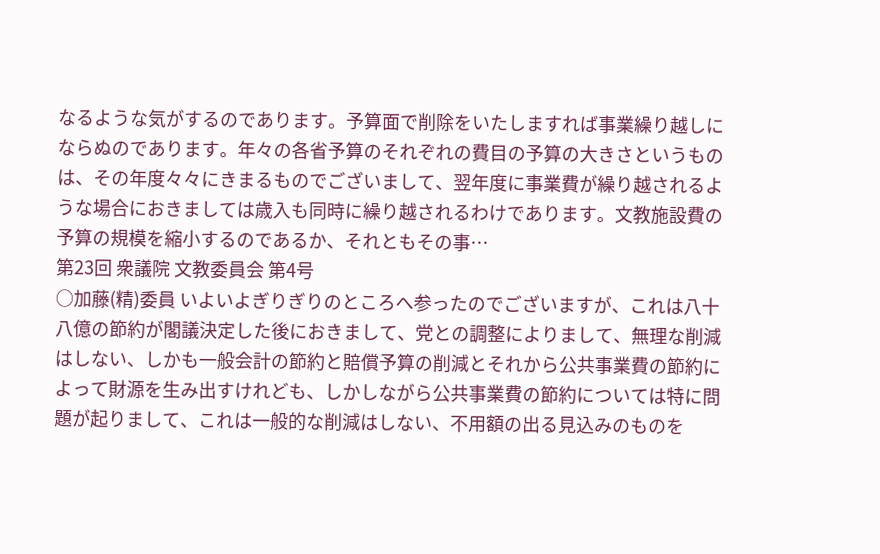なるような気がするのであります。予算面で削除をいたしますれば事業繰り越しにならぬのであります。年々の各省予算のそれぞれの費目の予算の大きさというものは、その年度々々にきまるものでございまして、翌年度に事業費が繰り越されるような場合におきましては歳入も同時に繰り越されるわけであります。文教施設費の予算の規模を縮小するのであるか、それともその事…
第23回 衆議院 文教委員会 第4号
○加藤(精)委員 いよいよぎりぎりのところへ参ったのでございますが、これは八十八億の節約が閣議決定した後におきまして、党との調整によりまして、無理な削減はしない、しかも一般会計の節約と賠償予算の削減とそれから公共事業費の節約によって財源を生み出すけれども、しかしながら公共事業費の節約については特に問題が起りまして、これは一般的な削減はしない、不用額の出る見込みのものを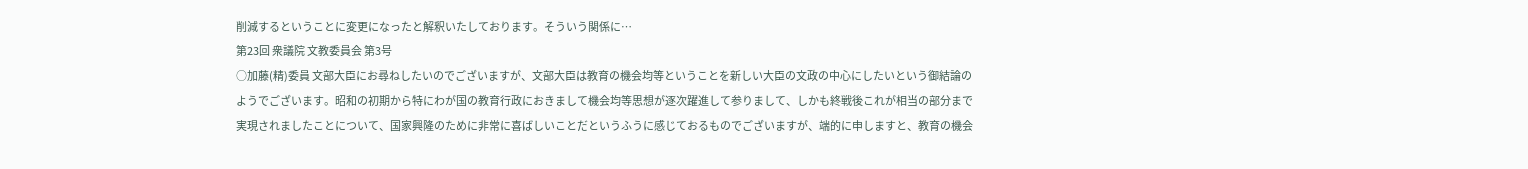削減するということに変更になったと解釈いたしております。そういう関係に…
第23回 衆議院 文教委員会 第3号
○加藤(精)委員 文部大臣にお尋ねしたいのでございますが、文部大臣は教育の機会均等ということを新しい大臣の文政の中心にしたいという御結論のようでございます。昭和の初期から特にわが国の教育行政におきまして機会均等思想が逐次躍進して参りまして、しかも終戦後これが相当の部分まで実現されましたことについて、国家興隆のために非常に喜ばしいことだというふうに感じておるものでございますが、端的に申しますと、教育の機会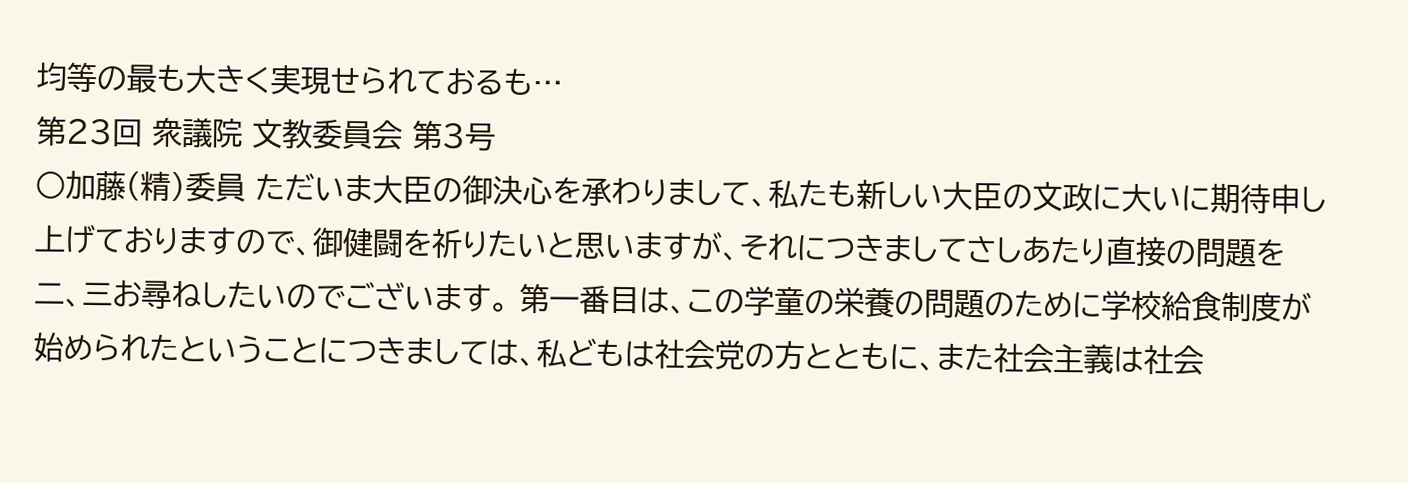均等の最も大きく実現せられておるも…
第23回 衆議院 文教委員会 第3号
○加藤(精)委員 ただいま大臣の御決心を承わりまして、私たも新しい大臣の文政に大いに期待申し上げておりますので、御健闘を祈りたいと思いますが、それにつきましてさしあたり直接の問題を二、三お尋ねしたいのでございます。 第一番目は、この学童の栄養の問題のために学校給食制度が始められたということにつきましては、私どもは社会党の方とともに、また社会主義は社会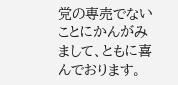党の専売でないことにかんがみまして、ともに喜んでおります。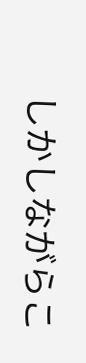しかしながらこ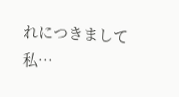れにつきまして私…